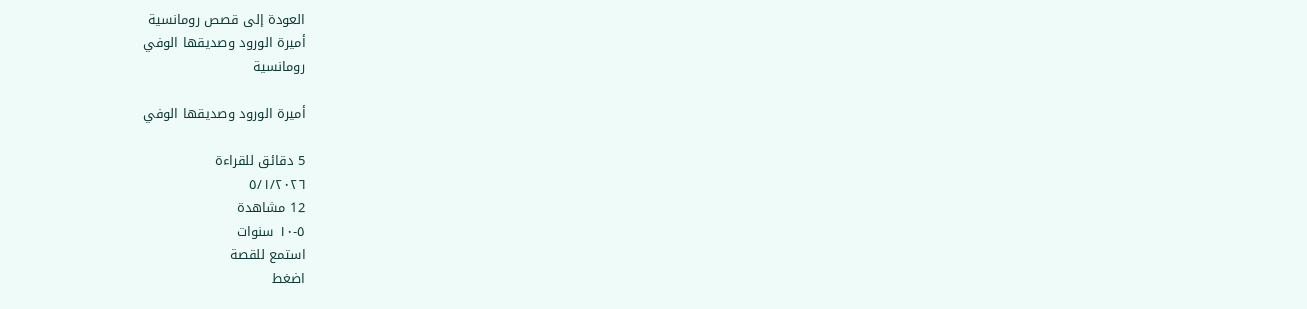العودة إلى قصص رومانسية
أميرة الورود وصديقها الوفي
رومانسية

أميرة الورود وصديقها الوفي

5 دقائق للقراءة
٥/١/٢٠٢٦
12 مشاهدة
٥-١٠ سنوات
استمع للقصة
اضغط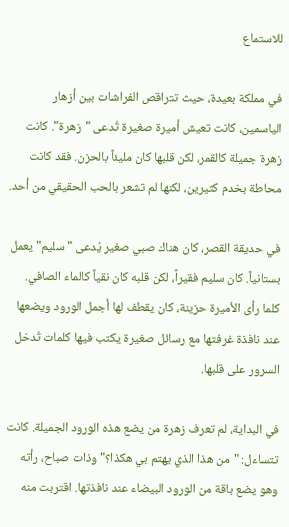للاستماع

في مملكة بعيدة، حيث تتراقص الفراشات بين أزهار الياسمين، كانت تعيش أميرة صغيرة تُدعى "زهرة". كانت زهرة جميلة كالقمر، لكن قلبها كان مليئاً بالحزن. فقد كانت محاطة بخدم كثيرين، لكنها لم تشعر بالحب الحقيقي من أحد.

في حديقة القصر، كان هناك صبي صغير يُدعى "سليم" يعمل بستانياً. كان سليم فقيراً، لكن قلبه كان نقياً كالماء الصافي. كلما رأى الأميرة حزينة، كان يقطف لها أجمل الورود ويضعها عند نافذة غرفتها مع رسائل صغيرة يكتب فيها كلمات تُدخل السرور على قلبها.

في البداية، لم تعرف زهرة من يضع هذه الورود الجميلة. كانت تتساءل: "من هذا الذي يهتم بي هكذا؟" وذات صباح، رأته وهو يضع باقة من الورود البيضاء عند نافذتها. اقتربت منه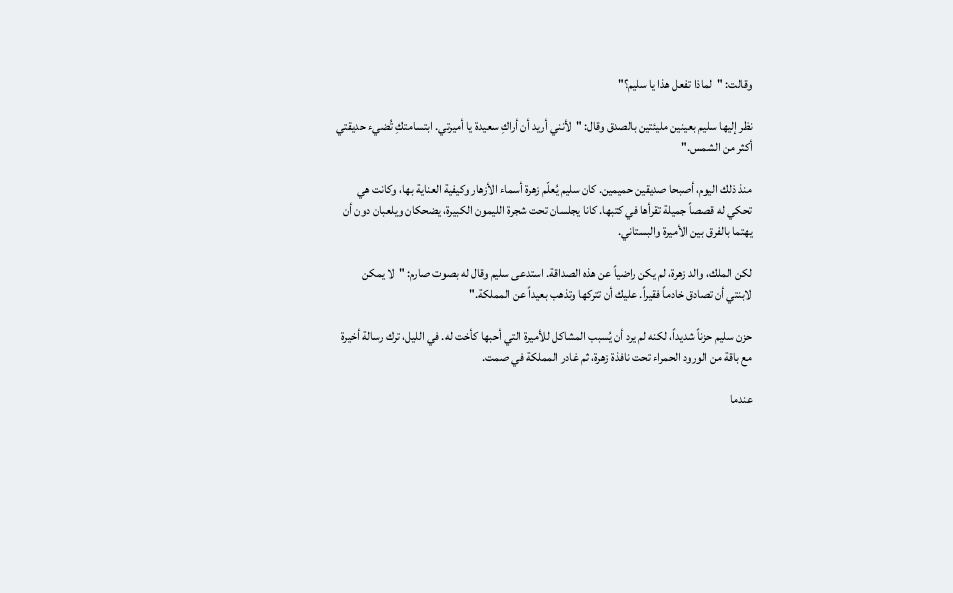وقالت: "لماذا تفعل هذا يا سليم؟"

نظر إليها سليم بعينين مليئتين بالصدق وقال: "لأنني أريد أن أراكِ سعيدة يا أميرتي. ابتسامتكِ تُضيء حديقتي أكثر من الشمس."

منذ ذلك اليوم، أصبحا صديقين حميمين. كان سليم يُعلّم زهرة أسماء الأزهار وكيفية العناية بها، وكانت هي تحكي له قصصاً جميلة تقرأها في كتبها. كانا يجلسان تحت شجرة الليمون الكبيرة، يضحكان ويلعبان دون أن يهتما بالفرق بين الأميرة والبستاني.

لكن الملك، والد زهرة، لم يكن راضياً عن هذه الصداقة. استدعى سليم وقال له بصوت صارم: "لا يمكن لابنتي أن تصادق خادماً فقيراً. عليك أن تتركها وتذهب بعيداً عن المملكة."

حزن سليم حزناً شديداً، لكنه لم يرد أن يُسبب المشاكل للأميرة التي أحبها كأخت له. في الليل، ترك رسالة أخيرة مع باقة من الورود الحمراء تحت نافذة زهرة، ثم غادر المملكة في صمت.

عندما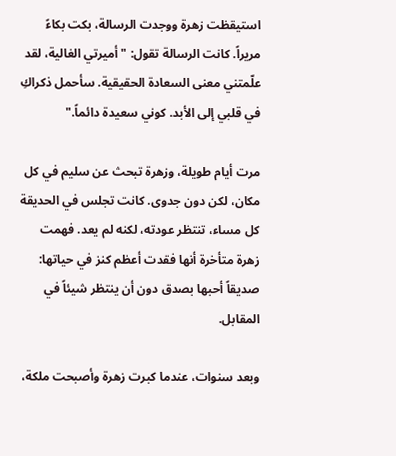استيقظت زهرة ووجدت الرسالة، بكت بكاءً مريراً. كانت الرسالة تقول: "أميرتي الغالية، لقد علّمتني معنى السعادة الحقيقية. سأحمل ذكراكِ في قلبي إلى الأبد. كوني سعيدة دائماً."

مرت أيام طويلة، وزهرة تبحث عن سليم في كل مكان، لكن دون جدوى. كانت تجلس في الحديقة كل مساء، تنتظر عودته، لكنه لم يعد. فهمت زهرة متأخرة أنها فقدت أعظم كنز في حياتها: صديقاً أحبها بصدق دون أن ينتظر شيئاً في المقابل.

وبعد سنوات، عندما كبرت زهرة وأصبحت ملكة،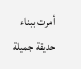أمرت ببناء حديقة جميلة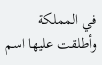في المملكة وأطلقت عليها اسم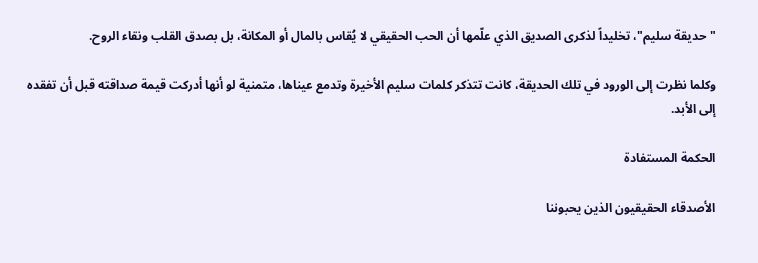"حديقة سليم"، تخليداً لذكرى الصديق الذي علّمها أن الحب الحقيقي لا يُقاس بالمال أو المكانة، بل بصدق القلب ونقاء الروح.

وكلما نظرت إلى الورود في تلك الحديقة، كانت تتذكر كلمات سليم الأخيرة وتدمع عيناها، متمنية لو أنها أدركت قيمة صداقته قبل أن تفقده إلى الأبد.

الحكمة المستفادة

الأصدقاء الحقيقيون الذين يحبوننا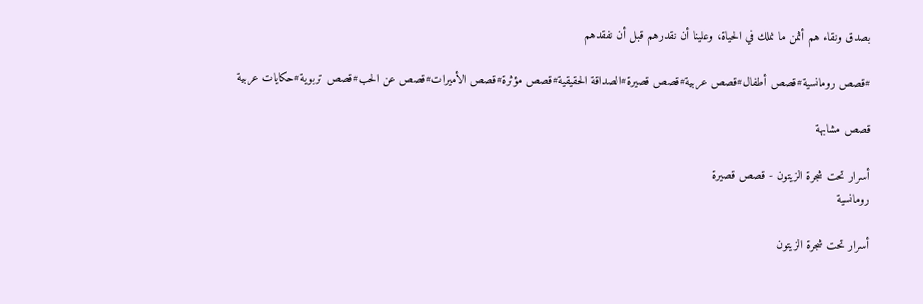بصدق ونقاء هم أثمن ما نملك في الحياة، وعلينا أن نقدرهم قبل أن نفقدهم

#قصص رومانسية#قصص أطفال#قصص عربية#قصص قصيرة#الصداقة الحقيقية#قصص مؤثرة#قصص الأميرات#قصص عن الحب#قصص تربوية#حكايات عربية

قصص مشابهة

أسرار تحت شجرة الزيتون - قصص قصيرة
رومانسية

أسرار تحت شجرة الزيتون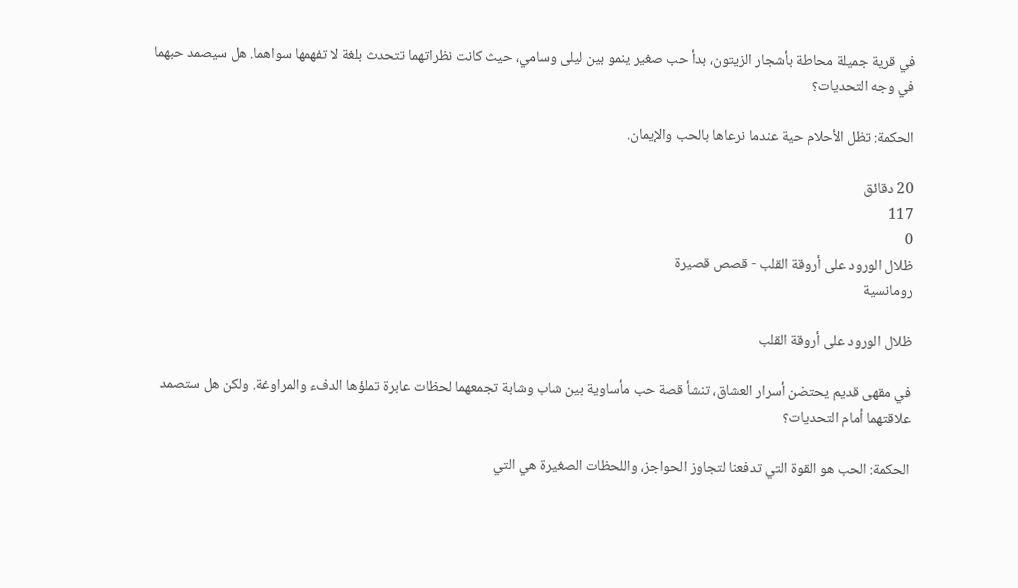في قرية جميلة محاطة بأشجار الزيتون، بدأ حب صغير ينمو بين ليلى وسامي، حيث كانت نظراتهما تتحدث بلغة لا تفهمها سواهما. هل سيصمد حبهما في وجه التحديات؟

الحكمة: تظل الأحلام حية عندما نرعاها بالحب والإيمان.

20 دقائق
117
0
ظلال الورود على أروقة القلب - قصص قصيرة
رومانسية

ظلال الورود على أروقة القلب

في مقهى قديم يحتضن أسرار العشاق، تنشأ قصة حب مأساوية بين شاب وشابة تجمعهما لحظات عابرة تملؤها الدفء والمراوغة. ولكن هل ستصمد علاقتهما أمام التحديات؟

الحكمة: الحب هو القوة التي تدفعنا لتجاوز الحواجز، واللحظات الصغيرة هي التي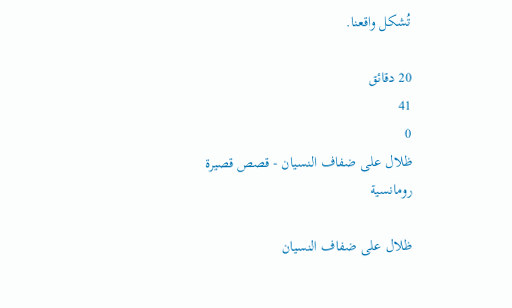تُشكل واقعنا.

20 دقائق
41
0
ظلال على ضفاف النسيان - قصص قصيرة
رومانسية

ظلال على ضفاف النسيان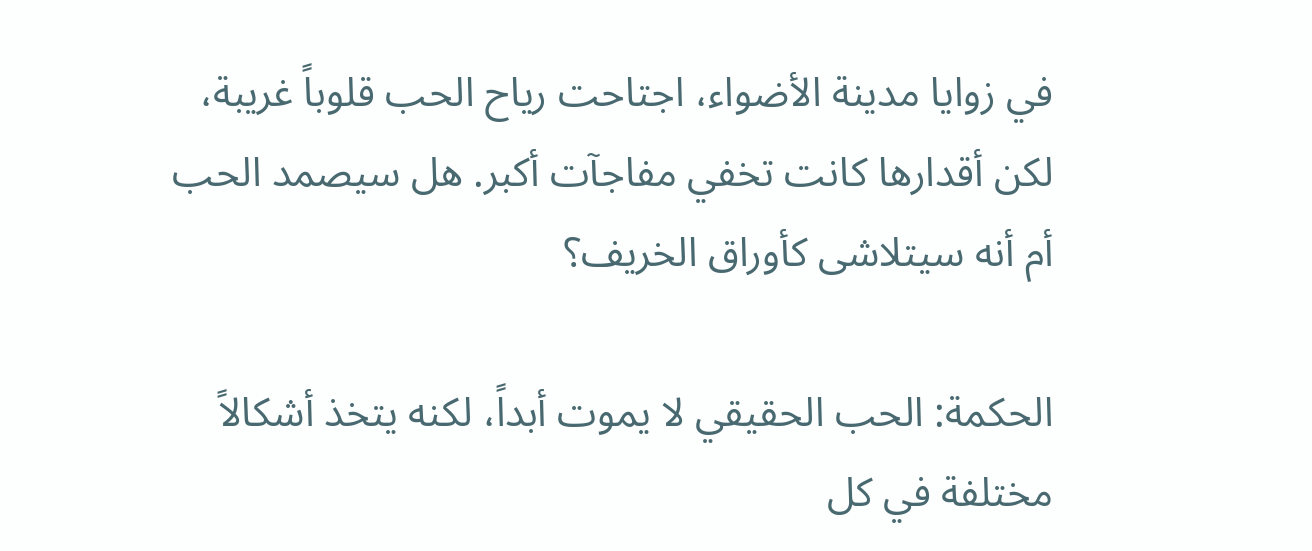في زوايا مدينة الأضواء، اجتاحت رياح الحب قلوباً غريبة، لكن أقدارها كانت تخفي مفاجآت أكبر. هل سيصمد الحب أم أنه سيتلاشى كأوراق الخريف؟

الحكمة: الحب الحقيقي لا يموت أبداً، لكنه يتخذ أشكالاً مختلفة في كل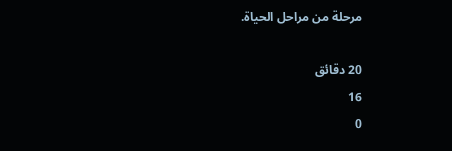مرحلة من مراحل الحياة.

20 دقائق
16
0